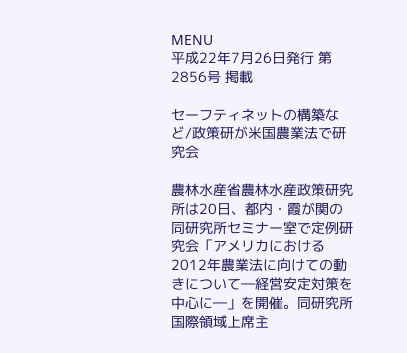MENU
平成22年7月26日発行 第2856号 掲載

セーフティネットの構築など/政策研が米国農業法で研究会

農林水産省農林水産政策研究所は20日、都内・霞が関の同研究所セミナー室で定例研究会「アメリカにおける2012年農業法に向けての動きについて―経営安定対策を中心に―」を開催。同研究所国際領域上席主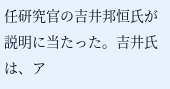任研究官の吉井邦恒氏が説明に当たった。吉井氏は、ア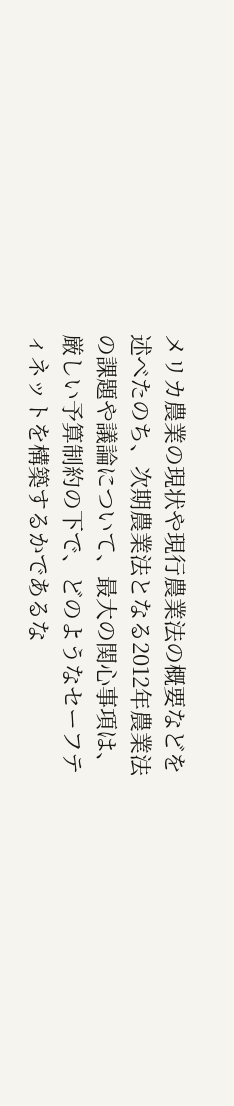メリカ農業の現状や現行農業法の概要などを述べたのち、次期農業法となる2012年農業法の課題や議論について、最大の関心事項は、厳しい予算制約の下で、どのようなセーフティネットを構築するかであるな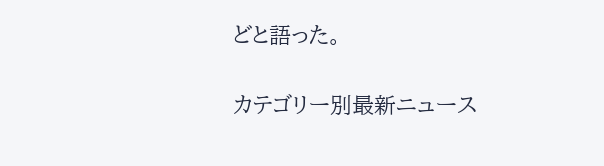どと語った。

カテゴリー別最新ニュース